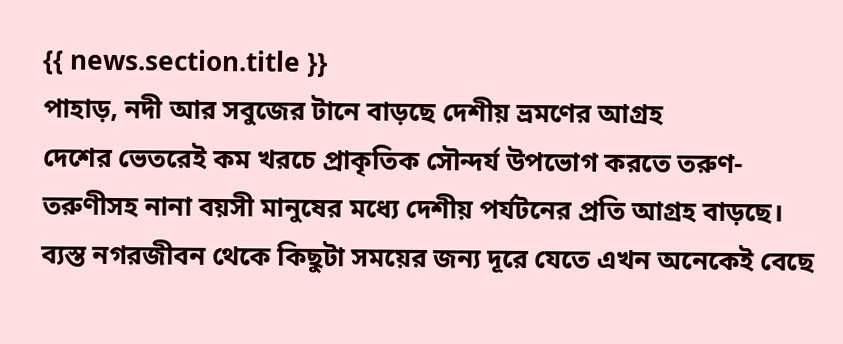{{ news.section.title }}
পাহাড়, নদী আর সবুজের টানে বাড়ছে দেশীয় ভ্রমণের আগ্রহ
দেশের ভেতরেই কম খরচে প্রাকৃতিক সৌন্দর্য উপভোগ করতে তরুণ-তরুণীসহ নানা বয়সী মানুষের মধ্যে দেশীয় পর্যটনের প্রতি আগ্রহ বাড়ছে।
ব্যস্ত নগরজীবন থেকে কিছুটা সময়ের জন্য দূরে যেতে এখন অনেকেই বেছে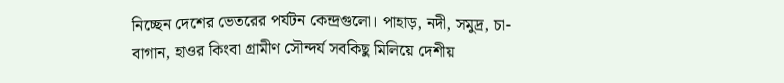নিচ্ছেন দেশের ভেতরের পর্যটন কেন্দ্রগুলো। পাহাড়, নদী, সমুদ্র, চা-বাগান, হাওর কিংবা গ্রামীণ সৌন্দর্য সবকিছু মিলিয়ে দেশীয়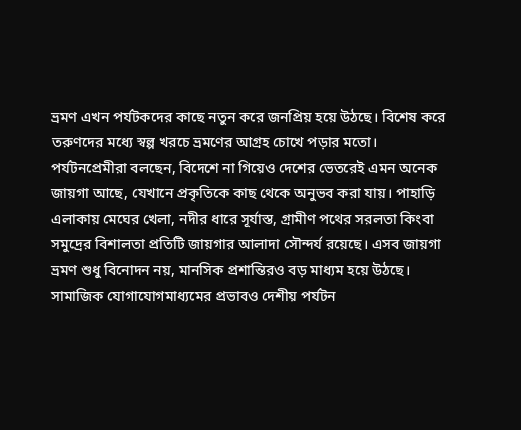ভ্রমণ এখন পর্যটকদের কাছে নতুন করে জনপ্রিয় হয়ে উঠছে। বিশেষ করে তরুণদের মধ্যে স্বল্প খরচে ভ্রমণের আগ্রহ চোখে পড়ার মতো।
পর্যটনপ্রেমীরা বলছেন, বিদেশে না গিয়েও দেশের ভেতরেই এমন অনেক জায়গা আছে, যেখানে প্রকৃতিকে কাছ থেকে অনুভব করা যায়। পাহাড়ি এলাকায় মেঘের খেলা, নদীর ধারে সূর্যাস্ত, গ্রামীণ পথের সরলতা কিংবা সমুদ্রের বিশালতা প্রতিটি জায়গার আলাদা সৌন্দর্য রয়েছে। এসব জায়গা ভ্রমণ শুধু বিনোদন নয়, মানসিক প্রশান্তিরও বড় মাধ্যম হয়ে উঠছে।
সামাজিক যোগাযোগমাধ্যমের প্রভাবও দেশীয় পর্যটন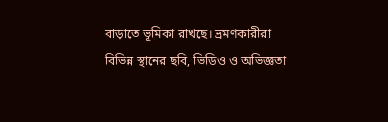বাড়াতে ভূমিকা রাখছে। ভ্রমণকারীরা বিভিন্ন স্থানের ছবি, ভিডিও ও অভিজ্ঞতা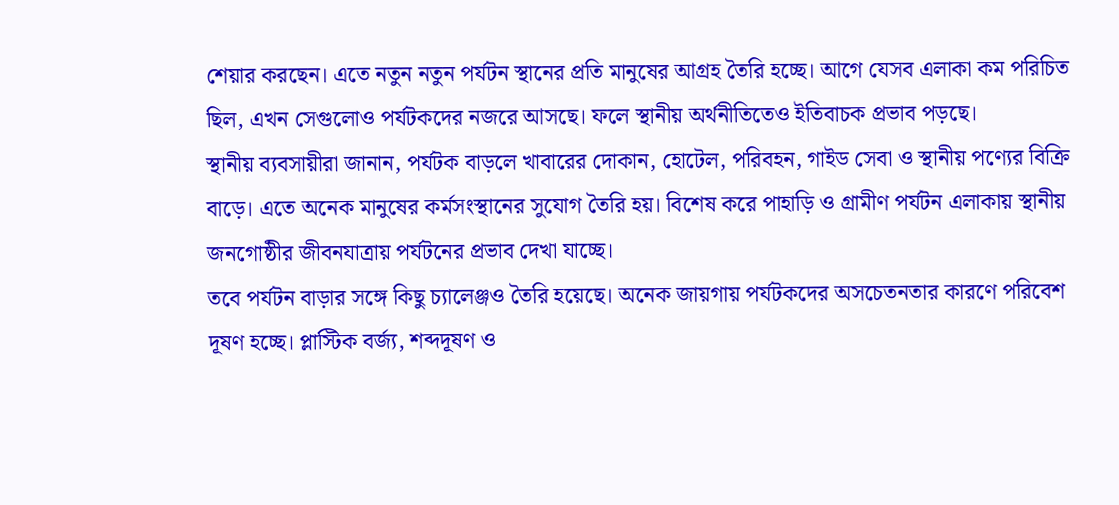শেয়ার করছেন। এতে নতুন নতুন পর্যটন স্থানের প্রতি মানুষের আগ্রহ তৈরি হচ্ছে। আগে যেসব এলাকা কম পরিচিত ছিল, এখন সেগুলোও পর্যটকদের নজরে আসছে। ফলে স্থানীয় অর্থনীতিতেও ইতিবাচক প্রভাব পড়ছে।
স্থানীয় ব্যবসায়ীরা জানান, পর্যটক বাড়লে খাবারের দোকান, হোটেল, পরিবহন, গাইড সেবা ও স্থানীয় পণ্যের বিক্রি বাড়ে। এতে অনেক মানুষের কর্মসংস্থানের সুযোগ তৈরি হয়। বিশেষ করে পাহাড়ি ও গ্রামীণ পর্যটন এলাকায় স্থানীয় জনগোষ্ঠীর জীবনযাত্রায় পর্যটনের প্রভাব দেখা যাচ্ছে।
তবে পর্যটন বাড়ার সঙ্গে কিছু চ্যালেঞ্জও তৈরি হয়েছে। অনেক জায়গায় পর্যটকদের অসচেতনতার কারণে পরিবেশ দূষণ হচ্ছে। প্লাস্টিক বর্জ্য, শব্দদূষণ ও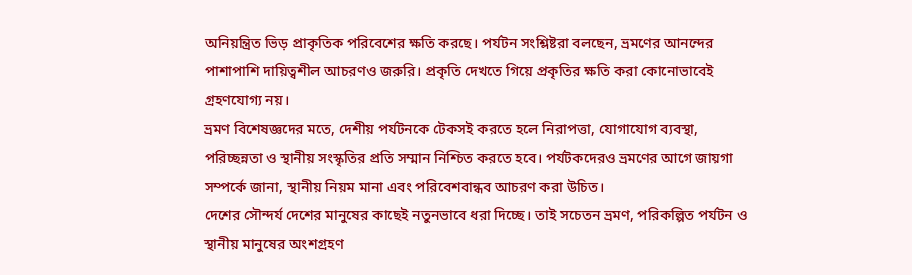অনিয়ন্ত্রিত ভিড় প্রাকৃতিক পরিবেশের ক্ষতি করছে। পর্যটন সংশ্লিষ্টরা বলছেন, ভ্রমণের আনন্দের পাশাপাশি দায়িত্বশীল আচরণও জরুরি। প্রকৃতি দেখতে গিয়ে প্রকৃতির ক্ষতি করা কোনোভাবেই গ্রহণযোগ্য নয়।
ভ্রমণ বিশেষজ্ঞদের মতে, দেশীয় পর্যটনকে টেকসই করতে হলে নিরাপত্তা, যোগাযোগ ব্যবস্থা, পরিচ্ছন্নতা ও স্থানীয় সংস্কৃতির প্রতি সম্মান নিশ্চিত করতে হবে। পর্যটকদেরও ভ্রমণের আগে জায়গা সম্পর্কে জানা, স্থানীয় নিয়ম মানা এবং পরিবেশবান্ধব আচরণ করা উচিত।
দেশের সৌন্দর্য দেশের মানুষের কাছেই নতুনভাবে ধরা দিচ্ছে। তাই সচেতন ভ্রমণ, পরিকল্পিত পর্যটন ও স্থানীয় মানুষের অংশগ্রহণ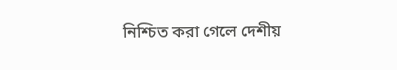নিশ্চিত করা গেলে দেশীয়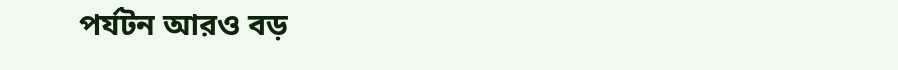পর্যটন আরও বড়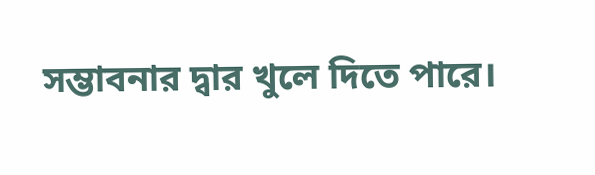সম্ভাবনার দ্বার খুলে দিতে পারে।